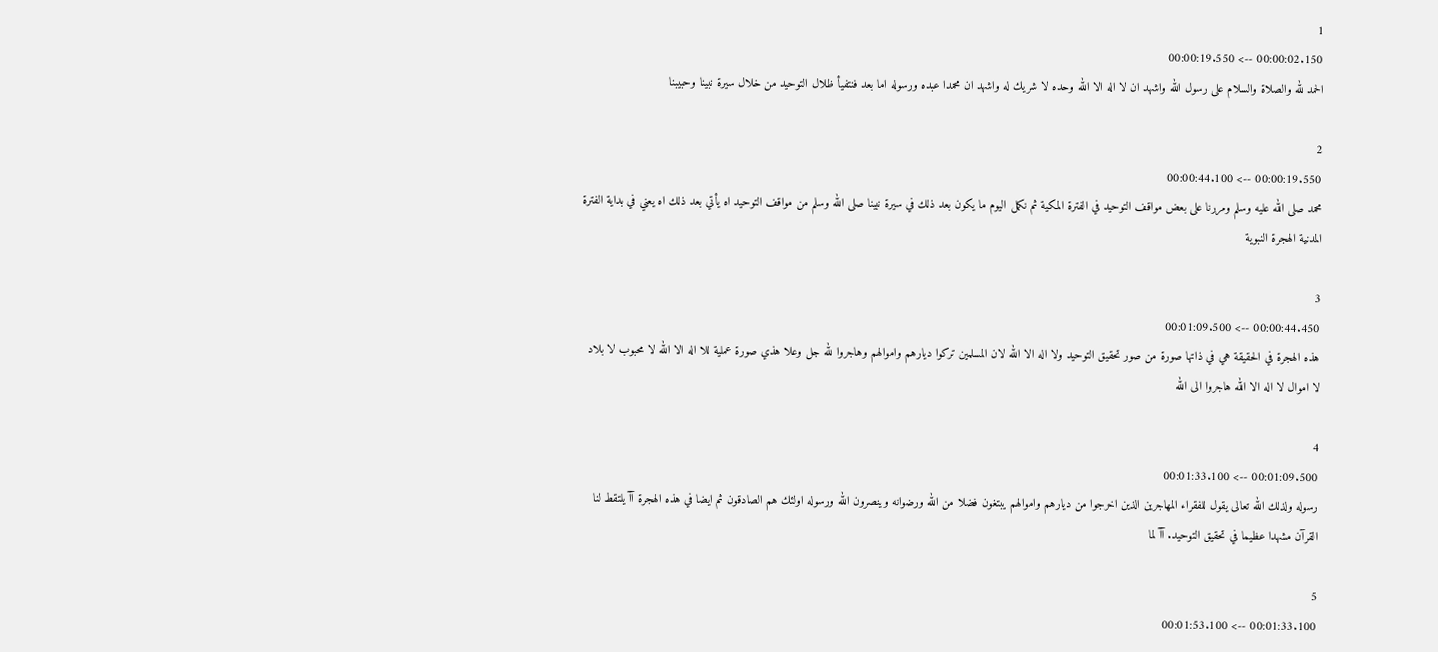1
00:00:02.150 --> 00:00:19.550
الحمد لله والصلاة والسلام على رسول الله واشهد ان لا اله الا الله وحده لا شريك له واشهد ان محمدا عبده ورسوله اما بعد فنتفيأ ظلال التوحيد من خلال سيرة نبينا وحبيبنا

2
00:00:19.550 --> 00:00:44.100
محمد صلى الله عليه وسلم ومررنا على بعض مواقف التوحيد في الفترة المكية ثم نكمل اليوم ما يكون بعد ذلك في سيرة نبينا صلى الله وسلم من مواقف التوحيد اه يأتي بعد ذلك اه يعني في بداية الفترة المدنية الهجرة النبوية

3
00:00:44.450 --> 00:01:09.500
هذه الهجرة في الحقيقة هي في ذاتها صورة من صور تحقيق التوحيد ولا اله الا الله لان المسلمين تركوا ديارهم واموالهم وهاجروا لله جل وعلا هذي صورة عملية للا اله الا الله لا محبوب لا بلاد لا اموال لا اله الا الله هاجروا الى الله

4
00:01:09.500 --> 00:01:33.100
رسوله ولذلك الله تعالى يقول للفقراء المهاجرين الذين اخرجوا من ديارهم واموالهم يبتغون فضلا من الله ورضوانه وينصرون الله ورسوله اولئك هم الصادقون ثم ايضا في هذه الهجرة آآ يلتقط لنا القرآن مشهدا عظيما في تحقيق التوحيد. آآ لما

5
00:01:33.100 --> 00:01:53.100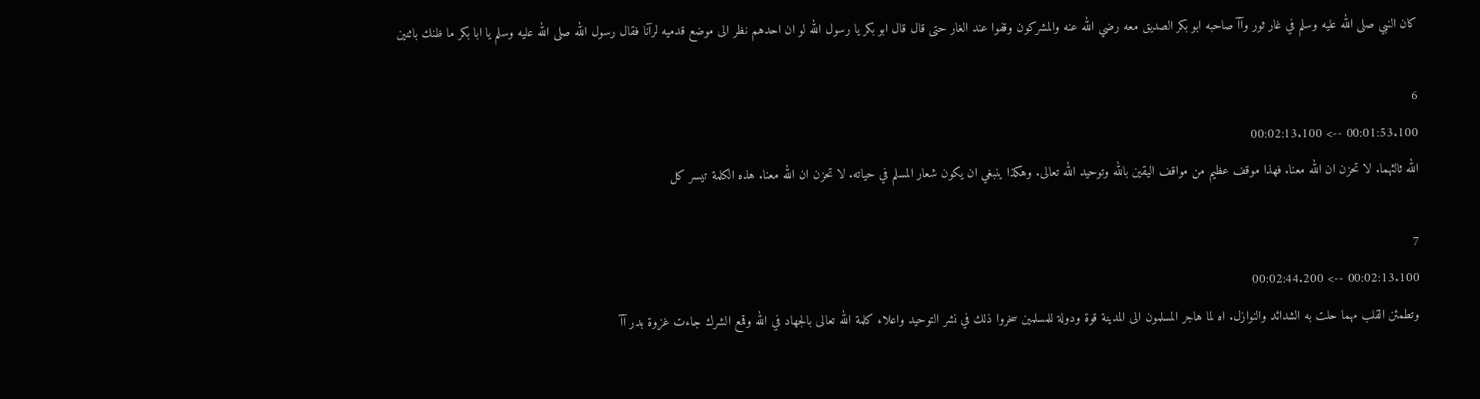كان النبي صلى الله عليه وسلم في غار ثور وآآ صاحبه ابو بكر الصديق معه رضي الله عنه والمشركون وقفوا عند الغار حتى قال قال ابو بكر يا رسول الله لو ان احدهم نظر الى موضع قدميه لرآنا فقال رسول الله صلى الله عليه وسلم يا ابا بكر ما ظنك باثنين

6
00:01:53.100 --> 00:02:13.100
الله ثالثهما. لا تحزن ان الله معنا. فهذا موقف عظيم من مواقف اليقين بالله وتوحيد الله تعالى. وهكذا ينبغي ان يكون شعار المسلم في حياته. لا تحزن ان الله معنا. هذه الكلمة تيسر كل

7
00:02:13.100 --> 00:02:44.200
وتطمئن القلب مهما حلت به الشدائد والنوازل. اه لما هاجر المسلمون الى المدينة قوة ودولة للمسلمين سخروا ذلك في نشر التوحيد واعلاء كلمة الله تعالى بالجهاد في الله وقمع الشرك جاءت غزوة بدر آآ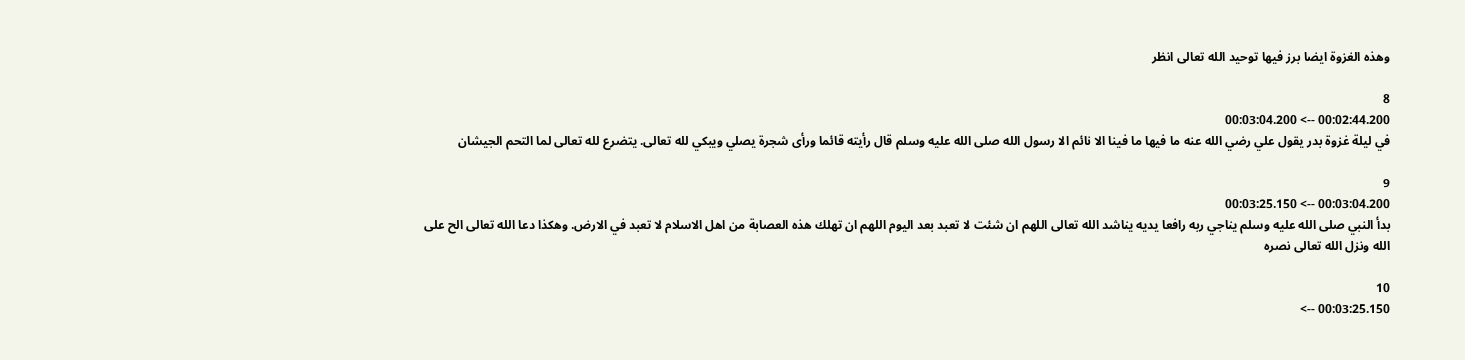وهذه الغزوة ايضا برز فيها توحيد الله تعالى انظر

8
00:02:44.200 --> 00:03:04.200
في ليلة غزوة بدر يقول علي رضي الله عنه ما فيها ما فينا الا نائم الا رسول الله صلى الله عليه وسلم قال رأيته قائما ورأى شجرة يصلي ويبكي لله تعالى. يتضرع لله تعالى لما التحم الجيشان

9
00:03:04.200 --> 00:03:25.150
بدأ النبي صلى الله عليه وسلم يناجي ربه رافعا يديه يناشد الله تعالى اللهم ان شئت لا تعبد بعد اليوم اللهم ان تهلك هذه العصابة من اهل الاسلام لا تعبد في الارض. وهكذا دعا الله تعالى الح على الله ونزل الله تعالى نصره

10
00:03:25.150 -->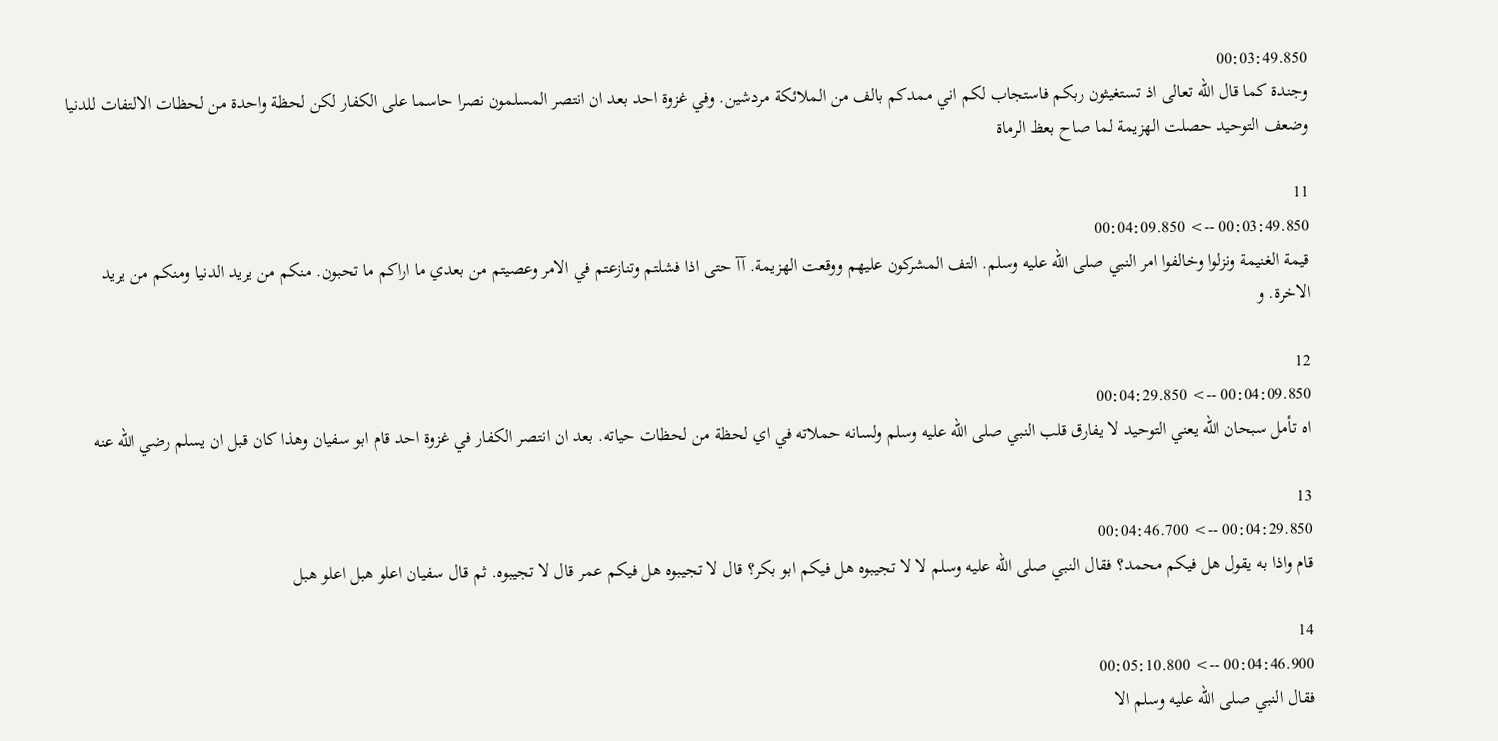00:03:49.850
وجندة كما قال الله تعالى اذ تستغيثون ربكم فاستجاب لكم اني ممدكم بالف من الملائكة مردشين. وفي غزوة احد بعد ان انتصر المسلمون نصرا حاسما على الكفار لكن لحظة واحدة من لحظات الالتفات للدنيا وضعف التوحيد حصلت الهزيمة لما صاح بعظ الرماة

11
00:03:49.850 --> 00:04:09.850
قيمة الغنيمة ونزلوا وخالفوا امر النبي صلى الله عليه وسلم. التف المشركون عليهم ووقعت الهزيمة. آآ حتى اذا فشلتم وتنازعتم في الامر وعصيتم من بعدي ما اراكم ما تحبون. منكم من يريد الدنيا ومنكم من يريد الاخرة. و

12
00:04:09.850 --> 00:04:29.850
اه تأمل سبحان الله يعني التوحيد لا يفارق قلب النبي صلى الله عليه وسلم ولسانه حملاته في اي لحظة من لحظات حياته. بعد ان انتصر الكفار في غزوة احد قام ابو سفيان وهذا كان قبل ان يسلم رضي الله عنه

13
00:04:29.850 --> 00:04:46.700
قام واذا به يقول هل فيكم محمد؟ فقال النبي صلى الله عليه وسلم لا لا تجيبوه هل فيكم ابو بكر؟ قال لا تجيبوه هل فيكم عمر قال لا تجيبوه. ثم قال سفيان اعلو هبل اعلو هبل

14
00:04:46.900 --> 00:05:10.800
فقال النبي صلى الله عليه وسلم الا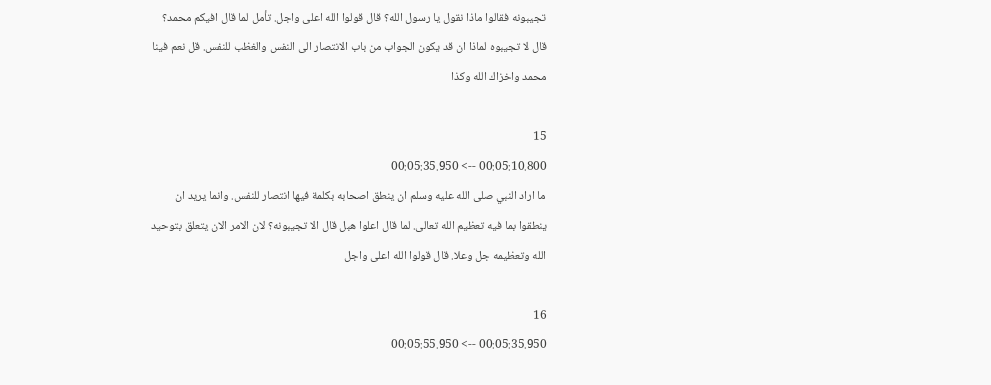تجيبونه فقالوا ماذا نقول يا رسول الله؟ قال قولوا الله اعلى واجل. تأمل لما قال افيكم محمد؟ قال لا تجيبوه لماذا ان قد يكون الجواب من باب الانتصار الى النفس والغظب للنفس. قل نعم فينا محمد واخزاك الله وكذا

15
00:05:10.800 --> 00:05:35.950
ما اراد النبي صلى الله عليه وسلم ان ينطق اصحابه بكلمة فيها انتصار للنفس. وانما يريد ان ينطقوا بما فيه تعظيم الله تعالى. لما قال اعلوا هبل قال الا تجيبونه؟ لان الامر الان يتعلق بتوحيد الله وتعظيمه جل وعلا. قال قولوا الله اعلى واجل

16
00:05:35.950 --> 00:05:55.950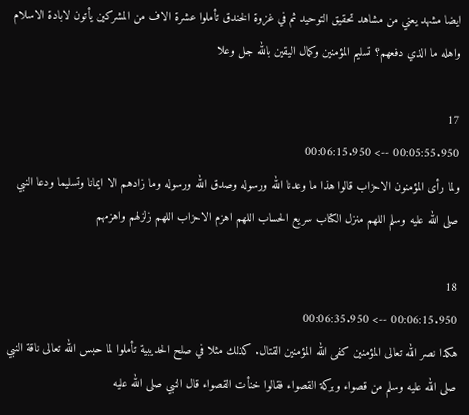ايضا مشهد يعني من مشاهد تحقيق التوحيد ثم في غزوة الخندق تأملوا عشرة الاف من المشركين يأتون لابادة الاسلام واهله ما الذي دفعهم؟ تسليم المؤمنين وكمال اليقين بالله جل وعلا

17
00:05:55.950 --> 00:06:15.950
ولما رأى المؤمنون الاحزاب قالوا هذا ما وعدنا الله ورسوله وصدق الله ورسوله وما زادهم الا ايمانا وتسليما ودعا النبي صلى الله عليه وسلم اللهم منزل الكتاب سريع الحساب اللهم اهزم الاحزاب اللهم زلزلهم واهزمهم

18
00:06:15.950 --> 00:06:35.950
هكذا نصر الله تعالى المؤمنين كفى الله المؤمنين القتال. كذلك مثلا في صلح الحديبية تأملوا لما حبس الله تعالى ناقة النبي صلى الله عليه وسلم من قصواء وبركة القصواء فقالوا خنأت القصواء قال النبي صلى الله عليه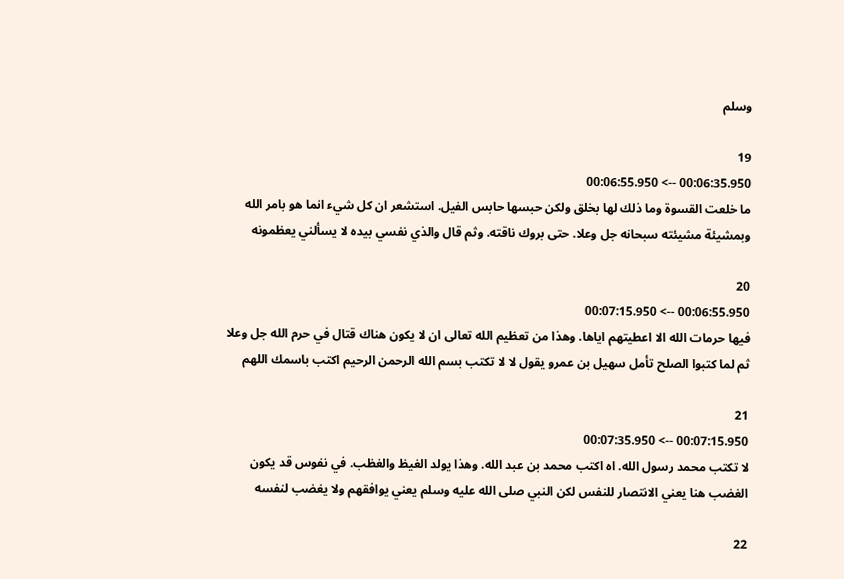وسلم

19
00:06:35.950 --> 00:06:55.950
ما خلعت القسوة وما ذلك لها بخلق ولكن حبسها حابس الفيل. استشعر ان كل شيء انما هو بامر الله وبمشيئة مشيئته سبحانه جل وعلا. حتى بروك ناقته. وثم قال والذي نفسي بيده لا يسألني يعظمونه

20
00:06:55.950 --> 00:07:15.950
فيها حرمات الله الا اعطيتهم اياها. وهذا من تعظيم الله تعالى ان لا يكون هناك قتال في حرم الله جل وعلا ثم لما كتبوا الصلح تأمل سهيل بن عمرو يقول لا لا تكتب بسم الله الرحمن الرحيم اكتب باسمك اللهم

21
00:07:15.950 --> 00:07:35.950
لا تكتب محمد رسول الله. اه اكتب محمد بن عبد الله. وهذا يولد الغيظ والغظب. في نفوس قد يكون الغضب هنا يعني الانتصار للنفس لكن النبي صلى الله عليه وسلم يعني يوافقهم ولا يغضب لنفسه

22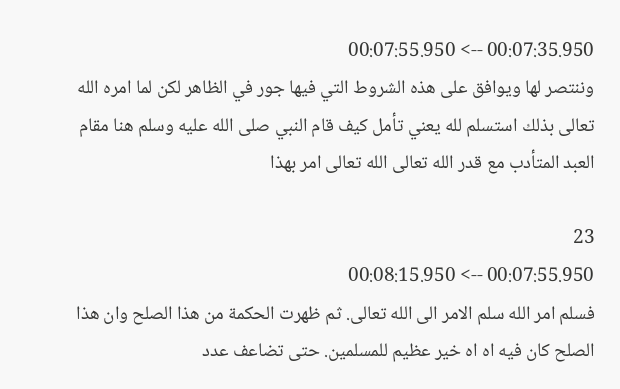00:07:35.950 --> 00:07:55.950
وننتصر لها ويوافق على هذه الشروط التي فيها جور في الظاهر لكن لما امره الله تعالى بذلك استسلم لله يعني تأمل كيف قام النبي صلى الله عليه وسلم هنا مقام العبد المتأدب مع قدر الله تعالى الله تعالى امر بهذا

23
00:07:55.950 --> 00:08:15.950
فسلم امر الله سلم الامر الى الله تعالى. ثم ظهرت الحكمة من هذا الصلح وان هذا الصلح كان فيه اه اه خير عظيم للمسلمين. حتى تضاعف عدد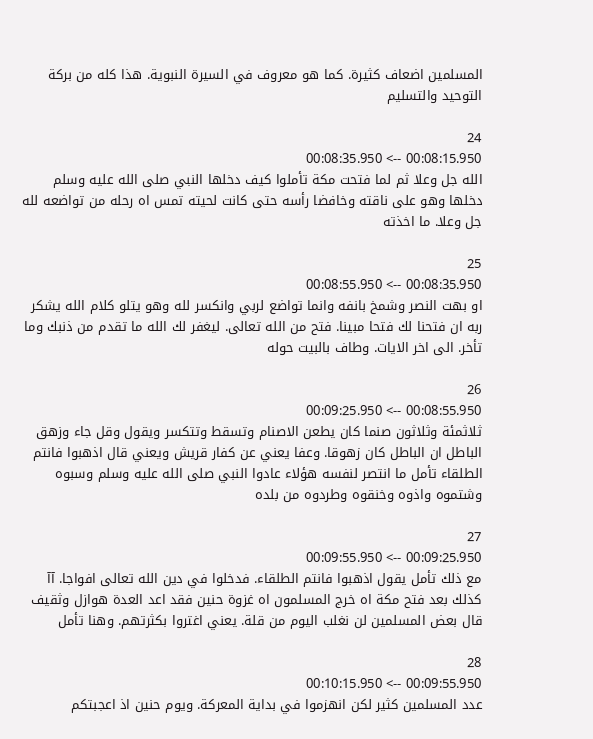المسلمين اضعاف كثيرة. كما هو معروف في السيرة النبوية. هذا كله من بركة التوحيد والتسليم

24
00:08:15.950 --> 00:08:35.950
الله جل وعلا ثم لما فتحت مكة تأملوا كيف دخلها النبي صلى الله عليه وسلم دخلها وهو على ناقته وخافضا رأسه حتى كانت لحيته تمس اه رحله من تواضعه لله جل وعلا. ما اخذته

25
00:08:35.950 --> 00:08:55.950
او بهت النصر وشمخ بانفه وانما تواضع لربي وانكسر لله وهو يتلو كلام الله يشكر ربه ان فتحنا لك فتحا مبينا. فتح من الله تعالى. ليغفر لك الله ما تقدم من ذنبك وما تأخر. الى اخر الايات. وطاف بالبيت حوله

26
00:08:55.950 --> 00:09:25.950
ثلاثمئة وثلاثون صنما كان يطعن الاصنام وتسقط وتتكسر ويقول وقل جاء وزهق الباطل ان الباطل كان زهوقا. وعفا يعني عن كفار قريش ويعني قال اذهبوا فانتم الطلقاء تأمل ما انتصر لنفسه هؤلاء عادوا النبي صلى الله عليه وسلم وسبوه وشتموه واذوه وخنقوه وطردوه من بلده

27
00:09:25.950 --> 00:09:55.950
مع ذلك تأمل يقول اذهبوا فانتم الطلقاء. فدخلوا في دين الله تعالى افواجا. آآ كذلك بعد فتح مكة اه خرج المسلمون اه غزوة حنين فقد اعد العدة هوازل وثقيف قال بعض المسلمين لن نغلب اليوم من قلة. يعني اغتروا بكثرتهم. وهنا تأمل

28
00:09:55.950 --> 00:10:15.950
عدد المسلمين كثير لكن انهزموا في بداية المعركة. ويوم حنين اذ اعجبتكم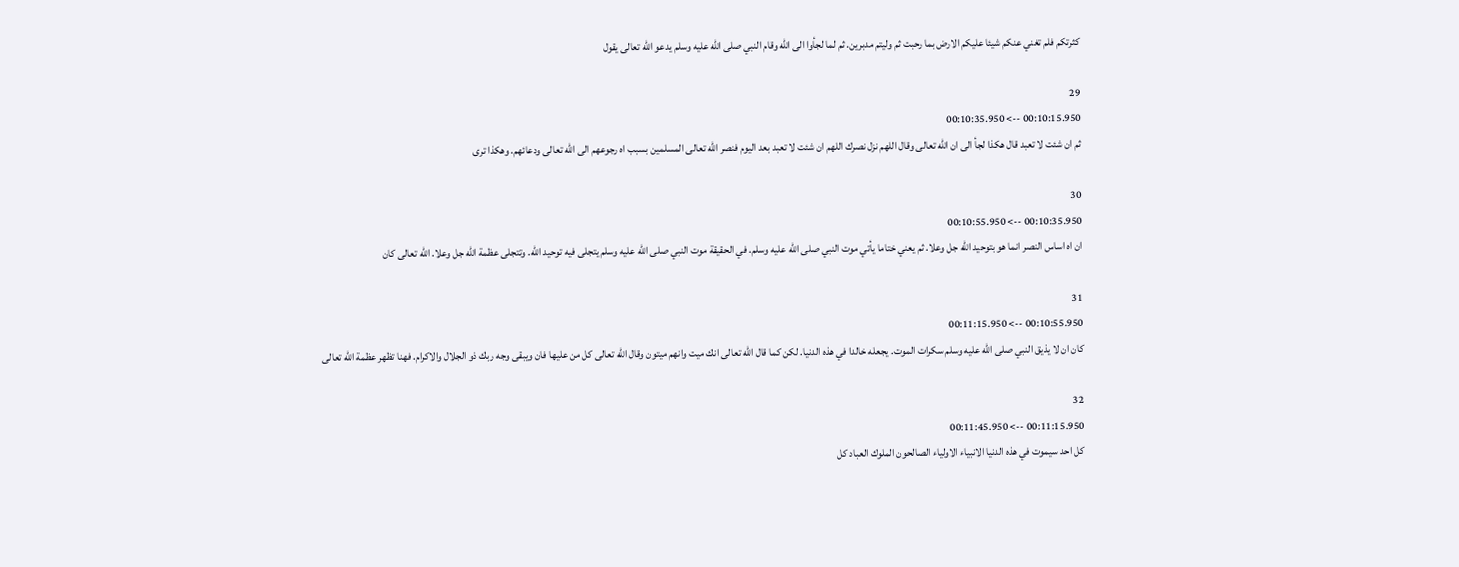كثرتكم فلم تغني عنكم شيئا عليكم الارض بما رحبت ثم وليتم مدبرين. ثم لما لجأوا الى الله وقام النبي صلى الله عليه وسلم يدعو الله تعالى يقول

29
00:10:15.950 --> 00:10:35.950
ثم ان شئت لا تعبد قال هكذا لجأ الى ان الله تعالى وقال اللهم نزل نصرك اللهم ان شئت لا تعبد بعد اليوم فنصر الله تعالى المسلمين بسبب اه رجوعهم الى الله تعالى ودعائهم. وهكذا ترى

30
00:10:35.950 --> 00:10:55.950
ان اه اساس النصر انما هو بتوحيد الله جل وعلا. ثم يعني ختاما يأتي موت النبي صلى الله عليه وسلم. في الحقيقة موت النبي صلى الله عليه وسلم يتجلى فيه توحيد الله. وتتجلى عظمة الله جل وعلا. الله تعالى كان

31
00:10:55.950 --> 00:11:15.950
كان ان لا يذيق النبي صلى الله عليه وسلم سكرات الموت. يجعله خالدا في هذه الدنيا. لكن كما قال الله تعالى انك ميت وانهم ميتون وقال الله تعالى كل من عليها فان ويبقى وجه ربك ذو الجلال والاكرام. فهنا تظهر عظمة الله تعالى

32
00:11:15.950 --> 00:11:45.950
كل احد سيموت في هذه الدنيا الانبياء الاولياء الصالحون الملوك العباد كل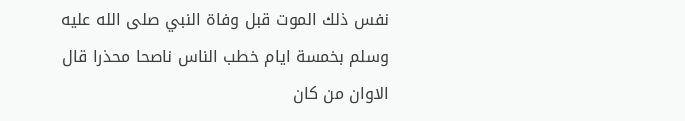نفس ذلك الموت قبل وفاة النبي صلى الله عليه وسلم بخمسة ايام خطب الناس ناصحا محذرا قال الاوان من كان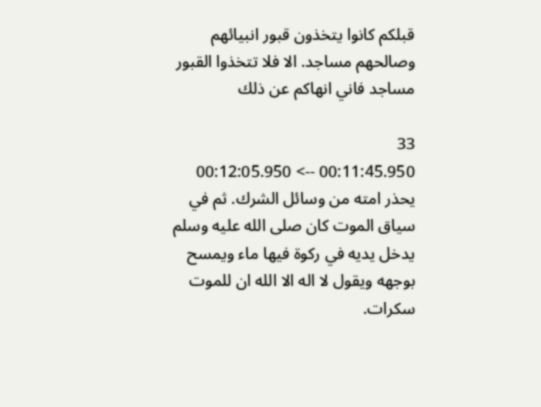قبلكم كانوا يتخذون قبور انبيائهم وصالحهم مساجد. الا فلا تتخذوا القبور مساجد فاني انهاكم عن ذلك

33
00:11:45.950 --> 00:12:05.950
يحذر امته من وسائل الشرك. ثم في سياق الموت كان صلى الله عليه وسلم يدخل يديه في ركوة فيها ماء ويمسح بوجهه ويقول لا اله الا الله ان للموت سكرات.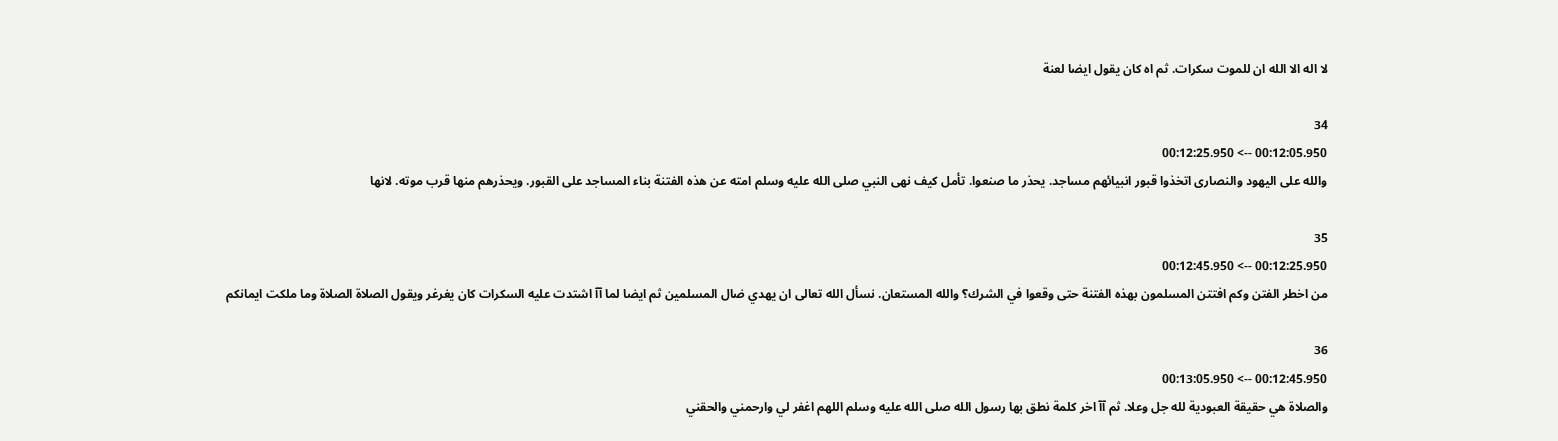لا اله الا الله ان للموت سكرات. ثم اه كان يقول ايضا لعنة

34
00:12:05.950 --> 00:12:25.950
والله على اليهود والنصارى اتخذوا قبور انبيائهم مساجد. يحذر ما صنعوا. تأمل كيف نهى النبي صلى الله عليه وسلم امته عن هذه الفتنة بناء المساجد على القبور. ويحذرهم منها قرب موته. لانها

35
00:12:25.950 --> 00:12:45.950
من اخطر الفتن وكم افتتن المسلمون بهذه الفتنة حتى وقعوا في الشرك؟ والله المستعان. نسأل الله تعالى ان يهدي ضال المسلمين ثم ايضا لما آآ اشتدت عليه السكرات كان يغرغر ويقول الصلاة الصلاة وما ملكت ايمانكم

36
00:12:45.950 --> 00:13:05.950
والصلاة هي حقيقة العبودية لله جل وعلا. ثم آآ اخر كلمة نطق بها رسول الله صلى الله عليه وسلم اللهم اغفر لي وارحمني والحقني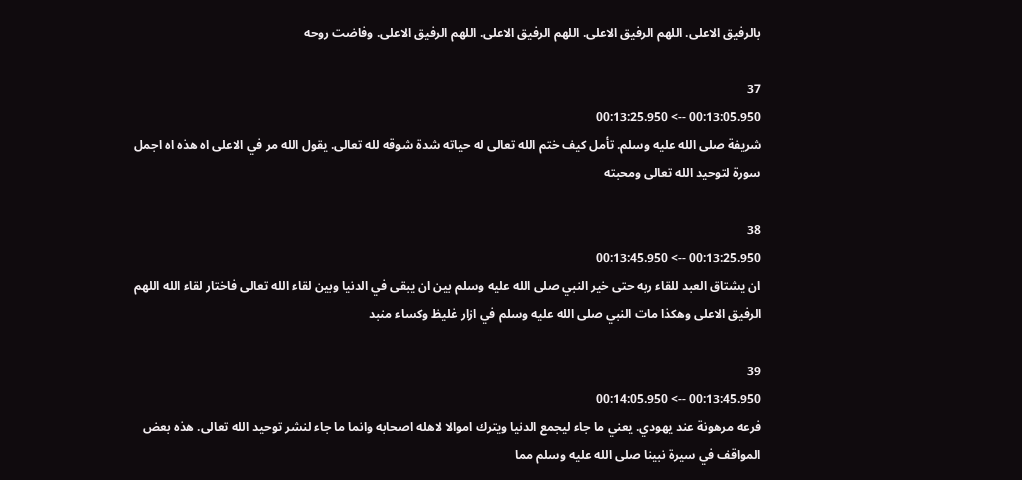بالرفيق الاعلى. اللهم الرفيق الاعلى. اللهم الرفيق الاعلى. اللهم الرفيق الاعلى. وفاضت روحه

37
00:13:05.950 --> 00:13:25.950
شريفة صلى الله عليه وسلم. تأمل كيف ختم الله تعالى له حياته شدة شوقه لله تعالى. يقول الله مر في الاعلى اه هذه اه اجمل سورة لتوحيد الله تعالى ومحبته

38
00:13:25.950 --> 00:13:45.950
ان يشتاق العبد للقاء ربه حتى خير النبي صلى الله عليه وسلم بين ان يبقى في الدنيا وبين لقاء الله تعالى فاختار لقاء الله اللهم الرفيق الاعلى وهكذا مات النبي صلى الله عليه وسلم في ازار غليظ وكساء منبد

39
00:13:45.950 --> 00:14:05.950
فرعه مرهونة عند يهودي. يعني ما جاء ليجمع الدنيا ويترك اموالا لاهله اصحابه وانما ما جاء لنشر توحيد الله تعالى. هذه بعض المواقف في سيرة نبينا صلى الله عليه وسلم مما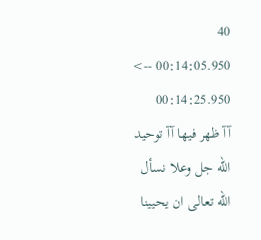40
00:14:05.950 --> 00:14:25.950
آآ ظهر فيها آآ توحيد الله جل وعلا نسأل الله تعالى ان يحيينا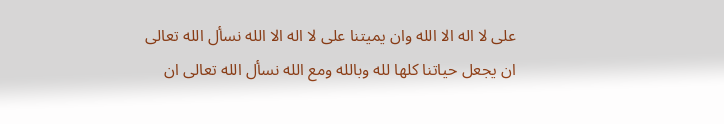على لا اله الا الله وان يميتنا على لا اله الا الله نسأل الله تعالى ان يجعل حياتنا كلها لله وبالله ومع الله نسأل الله تعالى ان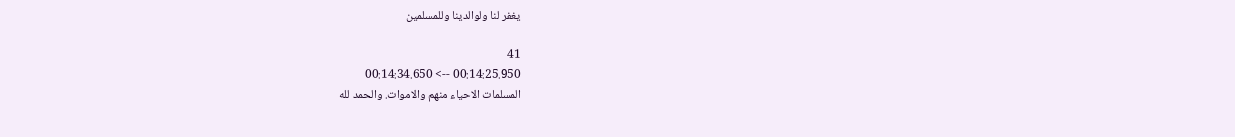يغفر لنا ولوالدينا وللمسلمين

41
00:14:25.950 --> 00:14:34.650
المسلمات الاحياء منهم والاموات. والحمد لله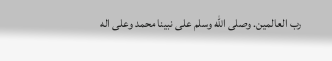رب العالمين. وصلى الله وسلم على نبينا محمد وعلى اله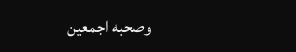وصحبه اجمعين